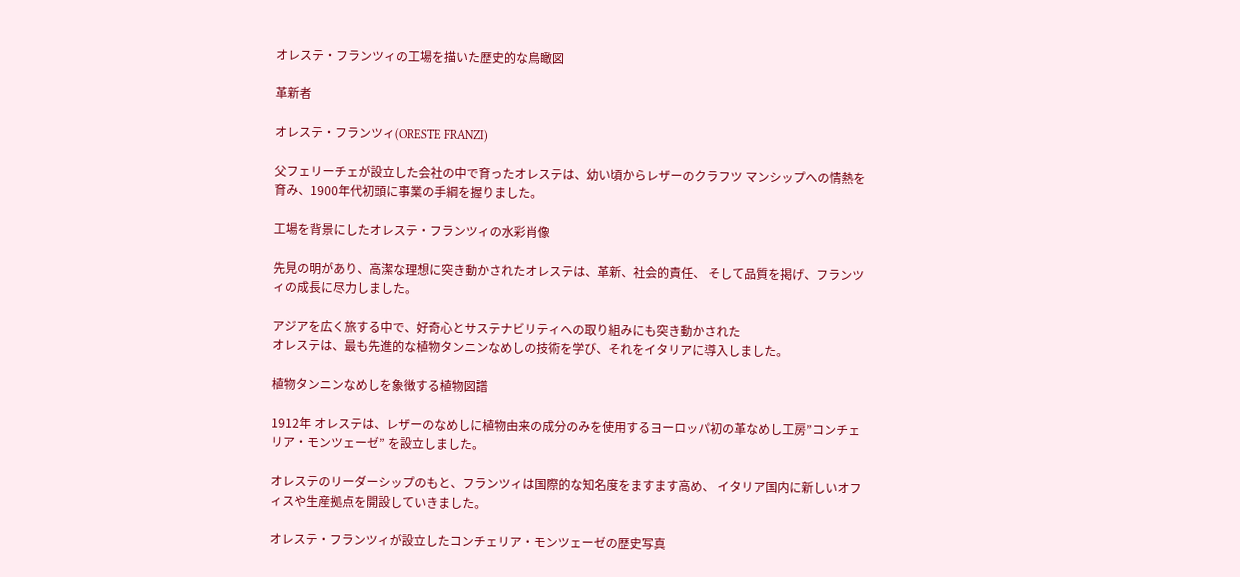オレステ・フランツィの工場を描いた歴史的な鳥瞰図

革新者

オレステ・フランツィ(ORESTE FRANZI)

父フェリーチェが設立した会社の中で育ったオレステは、幼い頃からレザーのクラフツ マンシップへの情熱を育み、1900年代初頭に事業の手綱を握りました。

工場を背景にしたオレステ・フランツィの水彩肖像

先見の明があり、高潔な理想に突き動かされたオレステは、革新、社会的責任、 そして品質を掲げ、フランツィの成長に尽力しました。

アジアを広く旅する中で、好奇心とサステナビリティへの取り組みにも突き動かされた
オレステは、最も先進的な植物タンニンなめしの技術を学び、それをイタリアに導入しました。

植物タンニンなめしを象徴する植物図譜

1912年 オレステは、レザーのなめしに植物由来の成分のみを使用するヨーロッパ初の革なめし工房”コンチェリア・モンツェーゼ” を設立しました。

オレステのリーダーシップのもと、フランツィは国際的な知名度をますます高め、 イタリア国内に新しいオフィスや生産拠点を開設していきました。

オレステ・フランツィが設立したコンチェリア・モンツェーゼの歴史写真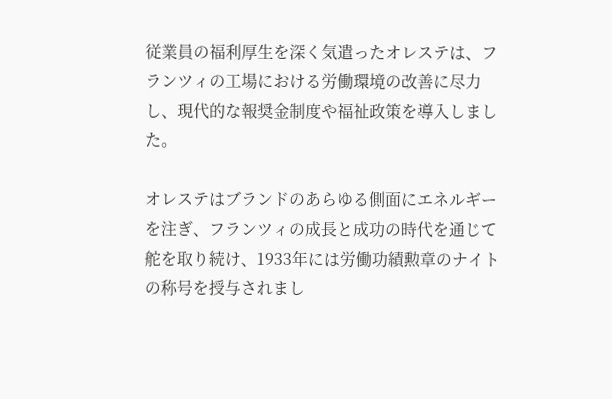従業員の福利厚生を深く気遣ったオレステは、フランツィの工場における労働環境の改善に尽力し、現代的な報奨金制度や福祉政策を導入しました。

オレステはブランドのあらゆる側面にエネルギーを注ぎ、フランツィの成長と成功の時代を通じて舵を取り続け、1933年には労働功績勲章のナイトの称号を授与されまし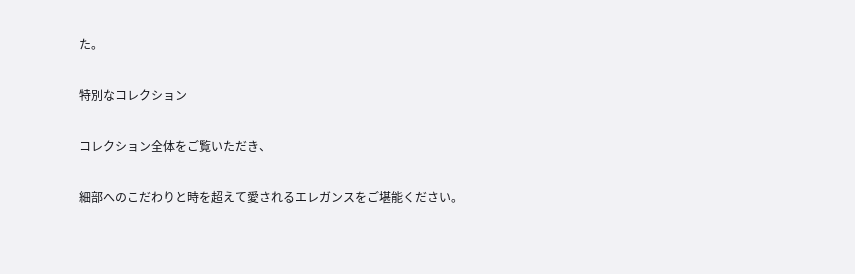た。

特別なコレクション

コレクション全体をご覧いただき、

細部へのこだわりと時を超えて愛されるエレガンスをご堪能ください。